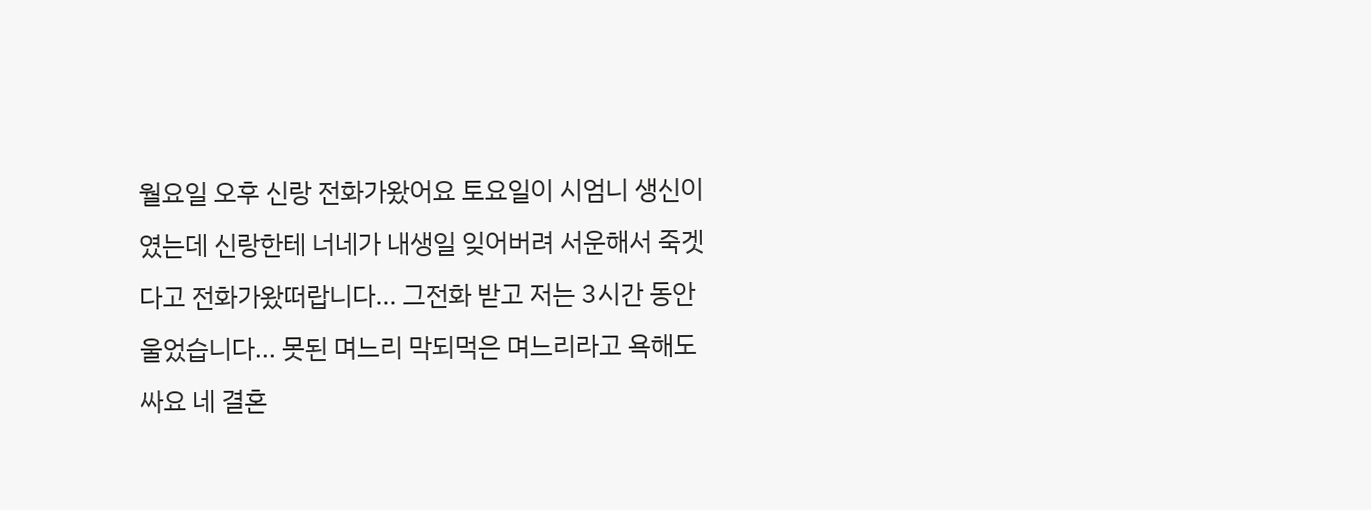월요일 오후 신랑 전화가왔어요 토요일이 시엄니 생신이였는데 신랑한테 너네가 내생일 잊어버려 서운해서 죽겟다고 전화가왔떠랍니다... 그전화 받고 저는 3시간 동안 울었습니다... 못된 며느리 막되먹은 며느리라고 욕해도 싸요 네 결혼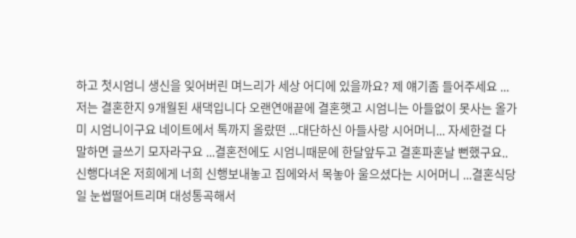하고 첫시엄니 생신을 잊어버린 며느리가 세상 어디에 있을까요? 제 얘기좀 들어주세요 ...저는 결혼한지 9개월된 새댁입니다 오랜연애끝에 결혼햇고 시엄니는 아들없이 못사는 올가미 시엄니이구요 네이트에서 톡까지 올랐떤 ...대단하신 아들사랑 시어머니... 자세한걸 다 말하면 글쓰기 모자라구요 ...결혼전에도 시엄니때문에 한달앞두고 결혼파혼날 뻔했구요.. 신행다녀온 저희에게 너희 신행보내놓고 집에와서 목놓아 울으셨다는 시어머니 ...결혼식당일 눈썹떨어트리며 대성통곡해서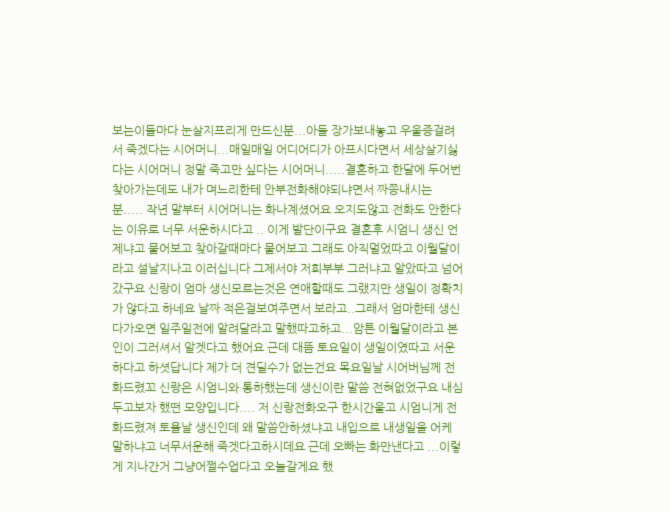보는이들마다 눈살지프리게 만드신분...아들 장가보내놓고 우울증걸려서 죽겠다는 시어머니...매일매일 어디어디가 아프시다면서 세상살기싫다는 시어머니 정말 죽고만 싶다는 시어머니.....결혼하고 한달에 두어번찾아가는데도 내가 며느리한테 안부전화해야되냐면서 짜쯩내시는 분..... 작년 말부터 시어머니는 화나계셨어요 오지도않고 전화도 안한다는 이유로 너무 서운하시다고 .. 이게 발단이구요 결혼후 시엄니 생신 언제냐고 물어보고 찾아갈때마다 물어보고 그래도 아직멀었따고 이월달이라고 설날지나고 이러십니다 그제서야 저희부부 그러냐고 알았따고 넘어갔구요 신랑이 엄마 생신모르는것은 연애할때도 그랬지만 생일이 정확치가 않다고 하네요 날짜 적은걸보여주면서 보라고..그래서 엄마한테 생신다가오면 일주일전에 알려달라고 말했따고하고...암튼 이월달이라고 본인이 그러셔서 알겟다고 했어요 근데 대뜸 토요일이 생일이였따고 서운하다고 하셧답니다 제가 더 견딜수가 없는건요 목요일날 시어버님께 전화드렸꼬 신랑은 시엄니와 통하했는데 생신이란 말씀 전혀없었구요 내심 두고보자 했떤 모양입니다.... 저 신랑전화오구 한시간울고 시엄니게 전화드렸져 토욜날 생신인데 왜 말씀안하셨냐고 내입으로 내생일을 어케 말하냐고 너무서운해 죽겟다고하시데요 근데 오빠는 화만낸다고 ...이렇게 지나간거 그냥어쩔수업다고 오늘갈게요 했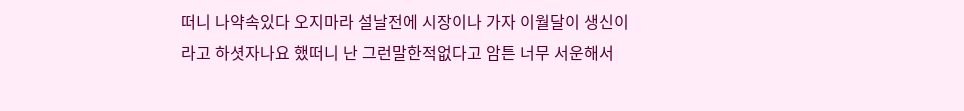떠니 나약속있다 오지마라 설날전에 시장이나 가자 이월달이 생신이라고 하셧자나요 했떠니 난 그런말한적없다고 암튼 너무 서운해서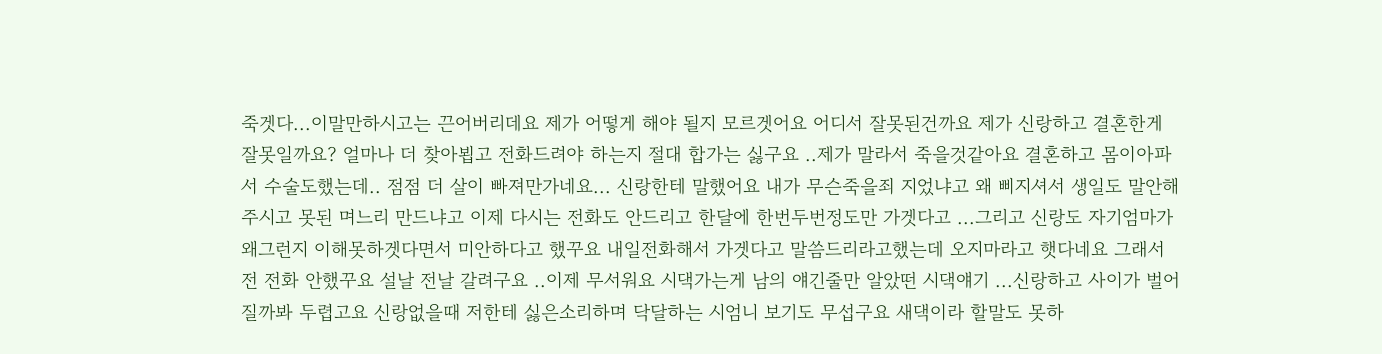죽겟다...이말만하시고는 끈어버리데요 제가 어떻게 해야 될지 모르겟어요 어디서 잘못된건까요 제가 신랑하고 결혼한게 잘못일까요? 얼마나 더 찾아뵙고 전화드려야 하는지 절대 합가는 싫구요 ..제가 말라서 죽을것같아요 결혼하고 몸이아파서 수술도했는데.. 점점 더 살이 빠져만가네요... 신랑한테 말했어요 내가 무슨죽을죄 지었냐고 왜 삐지셔서 생일도 말안해주시고 못된 며느리 만드냐고 이제 다시는 전화도 안드리고 한달에 한번두번정도만 가겟다고 ...그리고 신랑도 자기엄마가 왜그런지 이해못하겟다면서 미안하다고 했꾸요 내일전화해서 가겟다고 말씀드리라고했는데 오지마라고 햇다네요 그래서 전 전화 안했꾸요 설날 전날 갈려구요 ..이제 무서워요 시댁가는게 남의 얘긴줄만 알았떤 시댁얘기 ...신랑하고 사이가 벌어질까봐 두렵고요 신랑없을때 저한테 싫은소리하며 닥달하는 시엄니 보기도 무섭구요 새댁이라 할말도 못하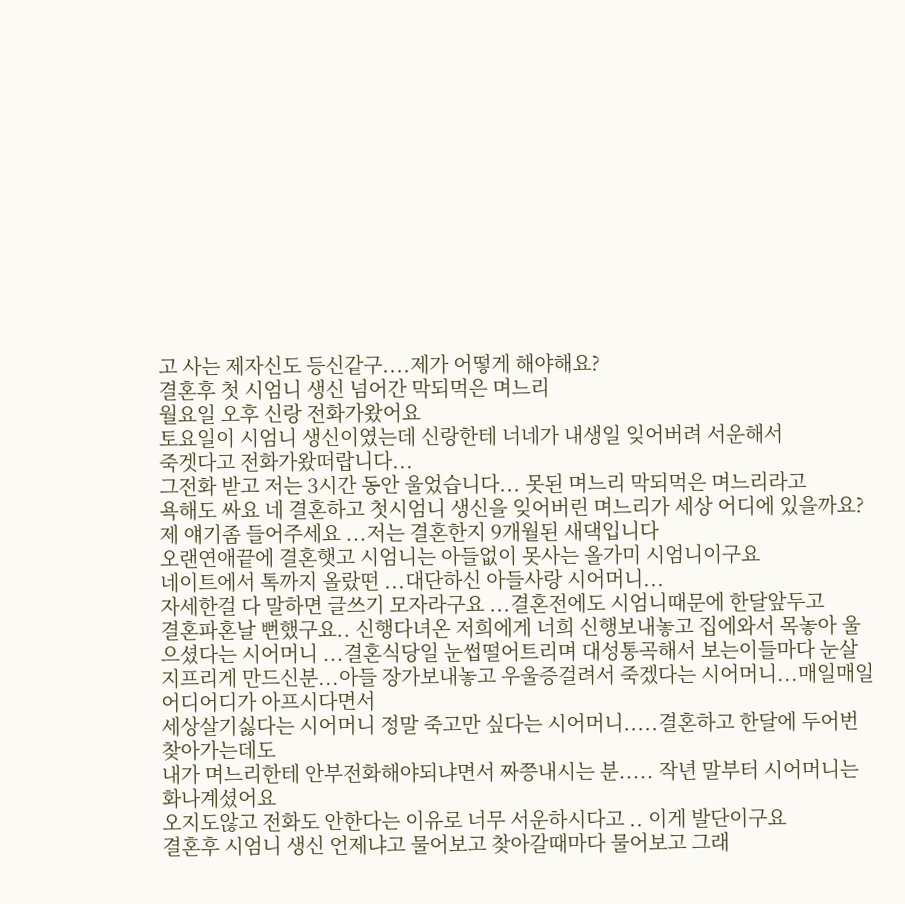고 사는 제자신도 등신같구....제가 어떻게 해야해요?
결혼후 첫 시엄니 생신 넘어간 막되먹은 며느리
월요일 오후 신랑 전화가왔어요
토요일이 시엄니 생신이였는데 신랑한테 너네가 내생일 잊어버려 서운해서
죽겟다고 전화가왔떠랍니다...
그전화 받고 저는 3시간 동안 울었습니다... 못된 며느리 막되먹은 며느리라고
욕해도 싸요 네 결혼하고 첫시엄니 생신을 잊어버린 며느리가 세상 어디에 있을까요?
제 얘기좀 들어주세요 ...저는 결혼한지 9개월된 새댁입니다
오랜연애끝에 결혼햇고 시엄니는 아들없이 못사는 올가미 시엄니이구요
네이트에서 톡까지 올랐떤 ...대단하신 아들사랑 시어머니...
자세한걸 다 말하면 글쓰기 모자라구요 ...결혼전에도 시엄니때문에 한달앞두고
결혼파혼날 뻔했구요.. 신행다녀온 저희에게 너희 신행보내놓고 집에와서 목놓아 울으셨다는 시어머니 ...결혼식당일 눈썹떨어트리며 대성통곡해서 보는이들마다 눈살지프리게 만드신분...아들 장가보내놓고 우울증걸려서 죽겠다는 시어머니...매일매일 어디어디가 아프시다면서
세상살기싫다는 시어머니 정말 죽고만 싶다는 시어머니.....결혼하고 한달에 두어번찾아가는데도
내가 며느리한테 안부전화해야되냐면서 짜쯩내시는 분..... 작년 말부터 시어머니는 화나계셨어요
오지도않고 전화도 안한다는 이유로 너무 서운하시다고 .. 이게 발단이구요
결혼후 시엄니 생신 언제냐고 물어보고 찾아갈때마다 물어보고 그래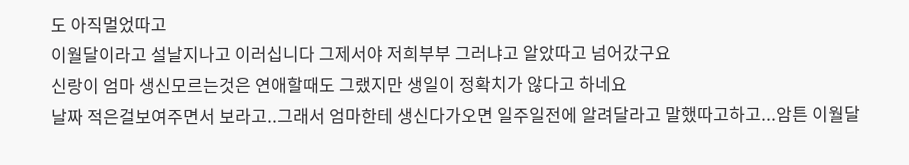도 아직멀었따고
이월달이라고 설날지나고 이러십니다 그제서야 저희부부 그러냐고 알았따고 넘어갔구요
신랑이 엄마 생신모르는것은 연애할때도 그랬지만 생일이 정확치가 않다고 하네요
날짜 적은걸보여주면서 보라고..그래서 엄마한테 생신다가오면 일주일전에 알려달라고 말했따고하고...암튼 이월달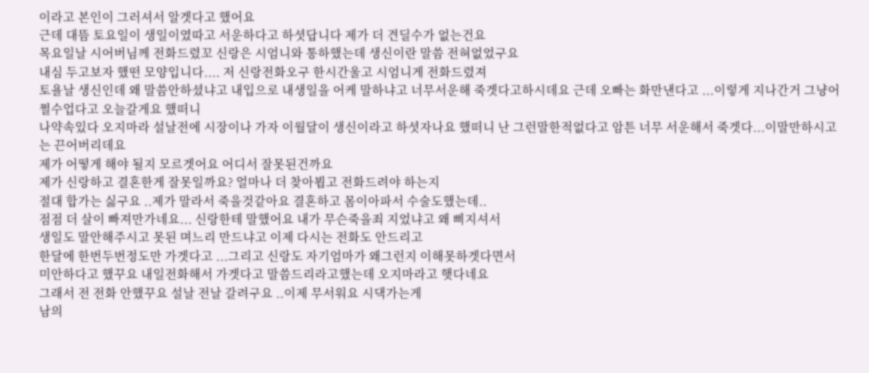이라고 본인이 그러셔서 알겟다고 했어요
근데 대뜸 토요일이 생일이였따고 서운하다고 하셧답니다 제가 더 견딜수가 없는건요
목요일날 시어버님께 전화드렸꼬 신랑은 시엄니와 통하했는데 생신이란 말씀 전혀없었구요
내심 두고보자 했떤 모양입니다.... 저 신랑전화오구 한시간울고 시엄니게 전화드렸져
토욜날 생신인데 왜 말씀안하셨냐고 내입으로 내생일을 어케 말하냐고 너무서운해 죽겟다고하시데요 근데 오빠는 화만낸다고 ...이렇게 지나간거 그냥어쩔수업다고 오늘갈게요 했떠니
나약속있다 오지마라 설날전에 시장이나 가자 이월달이 생신이라고 하셧자나요 했떠니 난 그런말한적없다고 암튼 너무 서운해서 죽겟다...이말만하시고는 끈어버리데요
제가 어떻게 해야 될지 모르겟어요 어디서 잘못된건까요
제가 신랑하고 결혼한게 잘못일까요? 얼마나 더 찾아뵙고 전화드려야 하는지
절대 합가는 싫구요 ..제가 말라서 죽을것같아요 결혼하고 몸이아파서 수술도했는데..
점점 더 살이 빠져만가네요... 신랑한테 말했어요 내가 무슨죽을죄 지었냐고 왜 삐지셔서
생일도 말안해주시고 못된 며느리 만드냐고 이제 다시는 전화도 안드리고
한달에 한번두번정도만 가겟다고 ...그리고 신랑도 자기엄마가 왜그런지 이해못하겟다면서
미안하다고 했꾸요 내일전화해서 가겟다고 말씀드리라고했는데 오지마라고 햇다네요
그래서 전 전화 안했꾸요 설날 전날 갈려구요 ..이제 무서워요 시댁가는게
남의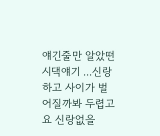얘긴줄만 알았떤 시댁얘기 ...신랑하고 사이가 벌어질까봐 두렵고요 신랑없을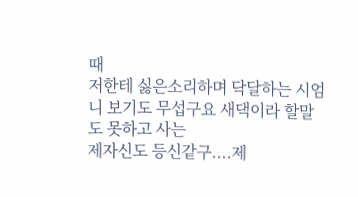때
저한테 싫은소리하며 닥달하는 시엄니 보기도 무섭구요 새댁이라 할말도 못하고 사는
제자신도 등신같구....제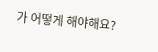가 어떻게 해야해요?